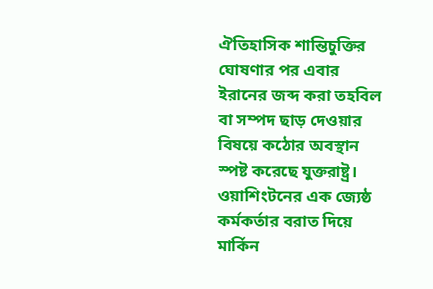ঐতিহাসিক শান্তিচুক্তির ঘোষণার পর এবার ইরানের জব্দ করা তহবিল বা সম্পদ ছাড় দেওয়ার বিষয়ে কঠোর অবস্থান স্পষ্ট করেছে যুক্তরাষ্ট্র। ওয়াশিংটনের এক জ্যেষ্ঠ কর্মকর্তার বরাত দিয়ে মার্কিন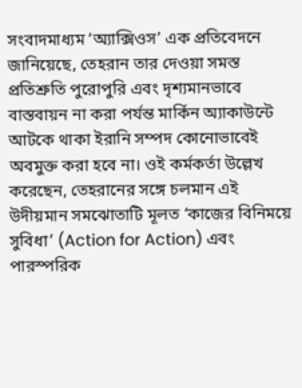সংবাদমাধ্যম ‘অ্যাক্সিওস’ এক প্রতিবেদনে জানিয়েছে, তেহরান তার দেওয়া সমস্ত প্রতিশ্রুতি পুরোপুরি এবং দৃশ্যমানভাবে বাস্তবায়ন না করা পর্যন্ত মার্কিন অ্যাকাউন্টে আটকে থাকা ইরানি সম্পদ কোনোভাবেই অবমুক্ত করা হবে না। ওই কর্মকর্তা উল্লেখ করেছেন, তেহরানের সঙ্গে চলমান এই উদীয়মান সমঝোতাটি মূলত ‘কাজের বিনিময়ে সুবিধা’ (Action for Action) এবং পারস্পরিক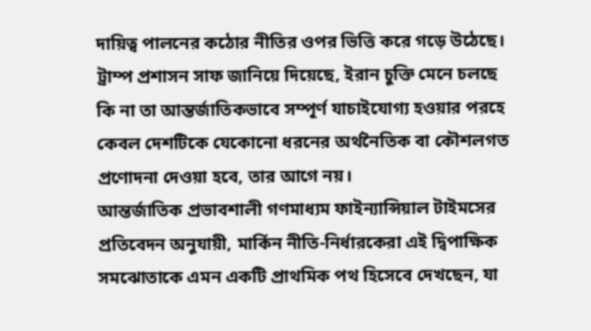দায়িত্ব পালনের কঠোর নীতির ওপর ভিত্তি করে গড়ে উঠেছে। ট্রাম্প প্রশাসন সাফ জানিয়ে দিয়েছে, ইরান চুক্তি মেনে চলছে কি না তা আন্তর্জাতিকভাবে সম্পূর্ণ যাচাইযোগ্য হওয়ার পরহে কেবল দেশটিকে যেকোনো ধরনের অর্থনৈতিক বা কৌশলগত প্রণোদনা দেওয়া হবে, তার আগে নয়।
আন্তর্জাতিক প্রভাবশালী গণমাধ্যম ফাইন্যান্সিয়াল টাইমসের প্রতিবেদন অনুযায়ী, মার্কিন নীতি-নির্ধারকেরা এই দ্বিপাক্ষিক সমঝোতাকে এমন একটি প্রাথমিক পথ হিসেবে দেখছেন, যা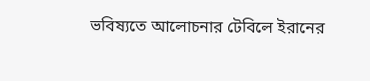ভবিষ্যতে আলোচনার টেবিলে ইরানের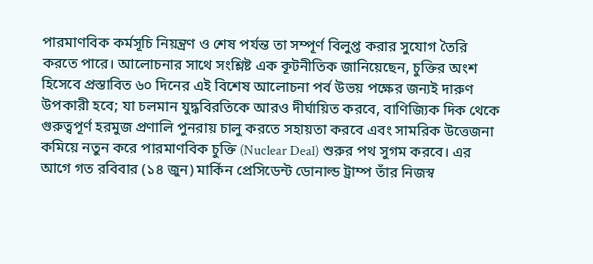পারমাণবিক কর্মসূচি নিয়ন্ত্রণ ও শেষ পর্যন্ত তা সম্পূর্ণ বিলুপ্ত করার সুযোগ তৈরি করতে পারে। আলোচনার সাথে সংশ্লিষ্ট এক কূটনীতিক জানিয়েছেন, চুক্তির অংশ হিসেবে প্রস্তাবিত ৬০ দিনের এই বিশেষ আলোচনা পর্ব উভয় পক্ষের জন্যই দারুণ উপকারী হবে; যা চলমান যুদ্ধবিরতিকে আরও দীর্ঘায়িত করবে, বাণিজ্যিক দিক থেকে গুরুত্বপূর্ণ হরমুজ প্রণালি পুনরায় চালু করতে সহায়তা করবে এবং সামরিক উত্তেজনা কমিয়ে নতুন করে পারমাণবিক চুক্তি (Nuclear Deal) শুরুর পথ সুগম করবে। এর আগে গত রবিবার (১৪ জুন) মার্কিন প্রেসিডেন্ট ডোনাল্ড ট্রাম্প তাঁর নিজস্ব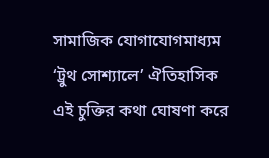সামাজিক যোগাযোগমাধ্যম ‘ট্রুথ সোশ্যালে’ ঐতিহাসিক এই চুক্তির কথা ঘোষণা করে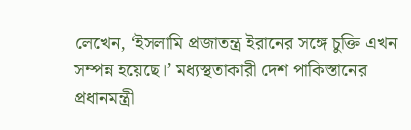লেখেন, ‘ইসলামি প্রজাতন্ত্র ইরানের সঙ্গে চুক্তি এখন সম্পন্ন হয়েছে।’ মধ্যস্থতাকারী দেশ পাকিস্তানের প্রধানমন্ত্রী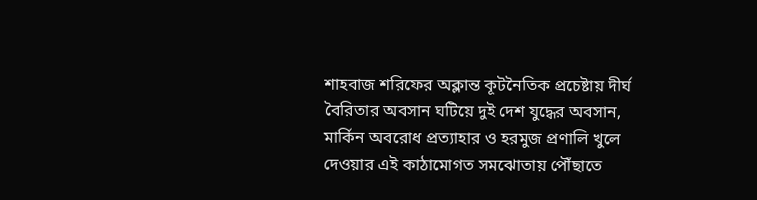শাহবাজ শরিফের অক্লান্ত কূটনৈতিক প্রচেষ্টায় দীর্ঘ বৈরিতার অবসান ঘটিয়ে দুই দেশ যুদ্ধের অবসান, মার্কিন অবরোধ প্রত্যাহার ও হরমুজ প্রণালি খুলে দেওয়ার এই কাঠামোগত সমঝোতায় পৌঁছাতে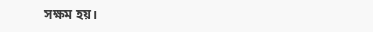সক্ষম হয়।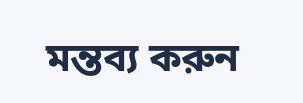মন্তব্য করুন